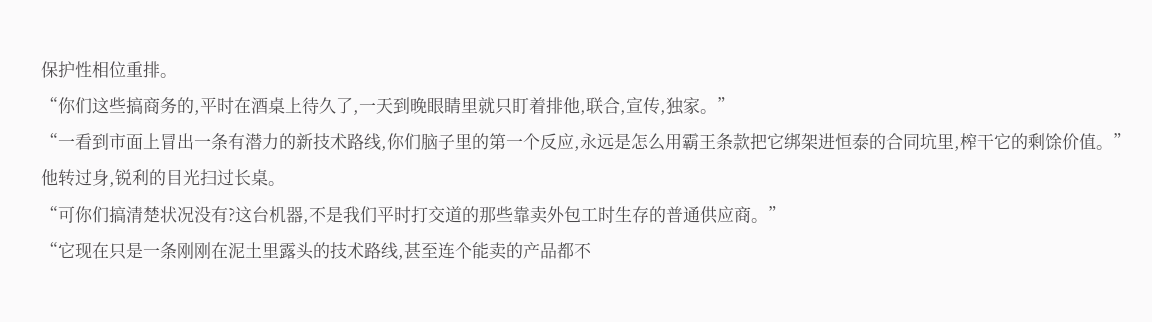保护性相位重排。
“你们这些搞商务的,平时在酒桌上待久了,一天到晚眼睛里就只盯着排他,联合,宣传,独家。”
“一看到市面上冒出一条有潜力的新技术路线,你们脑子里的第一个反应,永远是怎么用霸王条款把它绑架进恒泰的合同坑里,榨干它的剩馀价值。”
他转过身,锐利的目光扫过长桌。
“可你们搞清楚状况没有?这台机器,不是我们平时打交道的那些靠卖外包工时生存的普通供应商。”
“它现在只是一条刚刚在泥土里露头的技术路线,甚至连个能卖的产品都不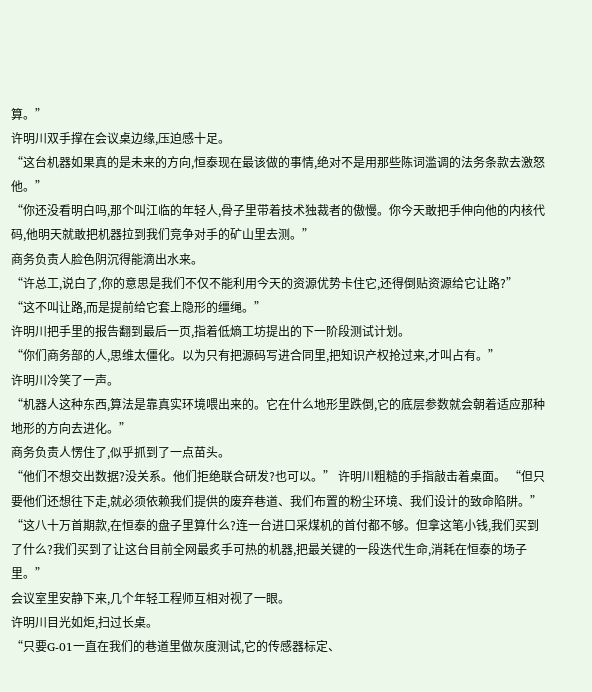算。”
许明川双手撑在会议桌边缘,压迫感十足。
“这台机器如果真的是未来的方向,恒泰现在最该做的事情,绝对不是用那些陈词滥调的法务条款去激怒他。”
“你还没看明白吗,那个叫江临的年轻人,骨子里带着技术独裁者的傲慢。你今天敢把手伸向他的内核代码,他明天就敢把机器拉到我们竞争对手的矿山里去测。”
商务负责人脸色阴沉得能滴出水来。
“许总工,说白了,你的意思是我们不仅不能利用今天的资源优势卡住它,还得倒贴资源给它让路?”
“这不叫让路,而是提前给它套上隐形的缰绳。”
许明川把手里的报告翻到最后一页,指着低熵工坊提出的下一阶段测试计划。
“你们商务部的人,思维太僵化。以为只有把源码写进合同里,把知识产权抢过来,才叫占有。”
许明川冷笑了一声。
“机器人这种东西,算法是靠真实环境喂出来的。它在什么地形里跌倒,它的底层参数就会朝着适应那种地形的方向去进化。”
商务负责人愣住了,似乎抓到了一点苗头。
“他们不想交出数据?没关系。他们拒绝联合研发?也可以。” 许明川粗糙的手指敲击着桌面。 “但只要他们还想往下走,就必须依赖我们提供的废弃巷道、我们布置的粉尘环境、我们设计的致命陷阱。” “这八十万首期款,在恒泰的盘子里算什么?连一台进口采煤机的首付都不够。但拿这笔小钱,我们买到了什么?我们买到了让这台目前全网最炙手可热的机器,把最关键的一段迭代生命,消耗在恒泰的场子里。”
会议室里安静下来,几个年轻工程师互相对视了一眼。
许明川目光如炬,扫过长桌。
“只要G-01一直在我们的巷道里做灰度测试,它的传感器标定、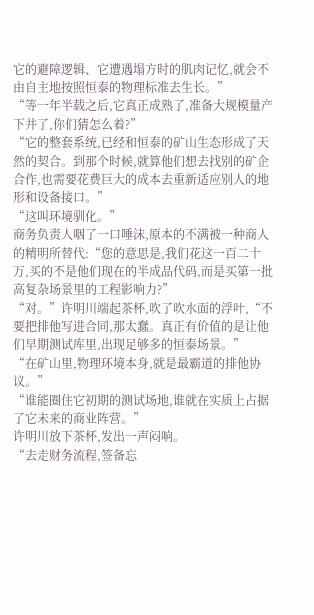它的避障逻辑、它遭遇塌方时的肌肉记忆,就会不由自主地按照恒泰的物理标准去生长。”
“等一年半载之后,它真正成熟了,准备大规模量产下井了,你们猜怎么着?”
“它的整套系统,已经和恒泰的矿山生态形成了天然的契合。到那个时候,就算他们想去找别的矿企合作,也需要花费巨大的成本去重新适应别人的地形和设备接口。”
“这叫环境驯化。”
商务负责人咽了一口唾沫,原本的不满被一种商人的精明所替代:“您的意思是,我们花这一百二十万,买的不是他们现在的半成品代码,而是买第一批高复杂场景里的工程影响力?”
“对。”许明川端起茶杯,吹了吹水面的浮叶,“不要把排他写进合同,那太蠢。真正有价值的是让他们早期测试库里,出现足够多的恒泰场景。”
“在矿山里,物理环境本身,就是最霸道的排他协议。”
“谁能圈住它初期的测试场地,谁就在实质上占据了它未来的商业阵营。”
许明川放下茶杯,发出一声闷响。
“去走财务流程,签备忘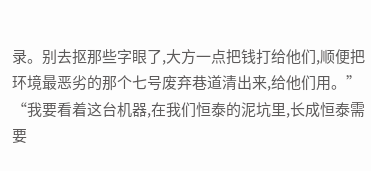录。别去抠那些字眼了,大方一点把钱打给他们,顺便把环境最恶劣的那个七号废弃巷道清出来,给他们用。”
“我要看着这台机器,在我们恒泰的泥坑里,长成恒泰需要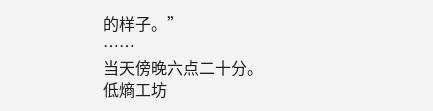的样子。”
……
当天傍晚六点二十分。
低熵工坊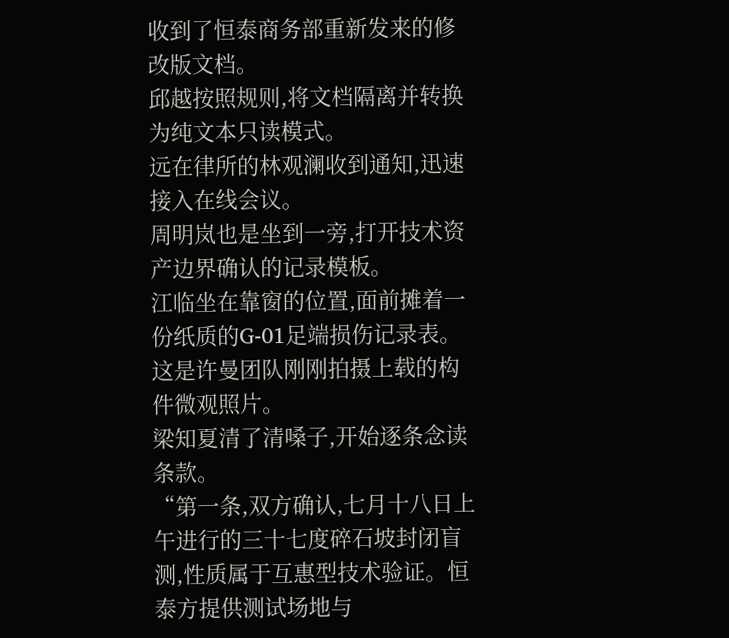收到了恒泰商务部重新发来的修改版文档。
邱越按照规则,将文档隔离并转换为纯文本只读模式。
远在律所的林观澜收到通知,迅速接入在线会议。
周明岚也是坐到一旁,打开技术资产边界确认的记录模板。
江临坐在靠窗的位置,面前摊着一份纸质的G-01足端损伤记录表。
这是许曼团队刚刚拍摄上载的构件微观照片。
梁知夏清了清嗓子,开始逐条念读条款。
“第一条,双方确认,七月十八日上午进行的三十七度碎石坡封闭盲测,性质属于互惠型技术验证。恒泰方提供测试场地与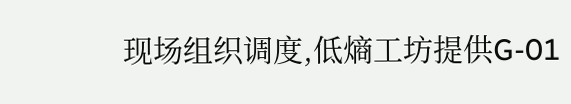现场组织调度,低熵工坊提供G-01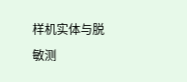样机实体与脱敏测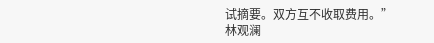试摘要。双方互不收取费用。”
林观澜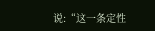说:“这一条定性